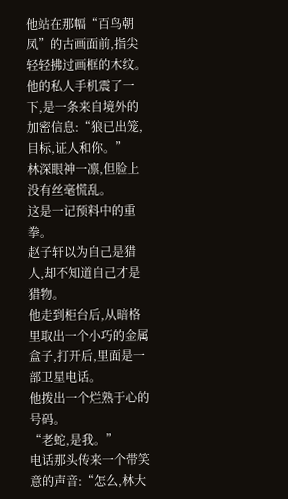他站在那幅“百鸟朝凤”的古画面前,指尖轻轻拂过画框的木纹。
他的私人手机震了一下,是一条来自境外的加密信息:“狼已出笼,目标,证人和你。”
林深眼神一凛,但脸上没有丝毫慌乱。
这是一记预料中的重拳。
赵子轩以为自己是猎人,却不知道自己才是猎物。
他走到柜台后,从暗格里取出一个小巧的金属盒子,打开后,里面是一部卫星电话。
他拨出一个烂熟于心的号码。
“老蛇,是我。”
电话那头传来一个带笑意的声音:“怎么,林大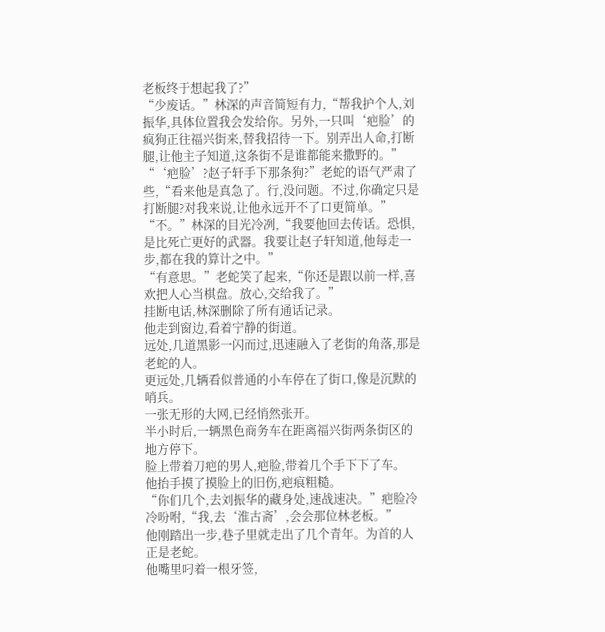老板终于想起我了?”
“少废话。”林深的声音简短有力,“帮我护个人,刘振华,具体位置我会发给你。另外,一只叫‘疤脸’的疯狗正往福兴街来,替我招待一下。别弄出人命,打断腿,让他主子知道,这条街不是谁都能来撒野的。”
“‘疤脸’?赵子轩手下那条狗?”老蛇的语气严肃了些,“看来他是真急了。行,没问题。不过,你确定只是打断腿?对我来说,让他永远开不了口更简单。”
“不。”林深的目光冷冽,“我要他回去传话。恐惧,是比死亡更好的武器。我要让赵子轩知道,他每走一步,都在我的算计之中。”
“有意思。”老蛇笑了起来,“你还是跟以前一样,喜欢把人心当棋盘。放心,交给我了。”
挂断电话,林深删除了所有通话记录。
他走到窗边,看着宁静的街道。
远处,几道黑影一闪而过,迅速融入了老街的角落,那是老蛇的人。
更远处,几辆看似普通的小车停在了街口,像是沉默的哨兵。
一张无形的大网,已经悄然张开。
半小时后,一辆黑色商务车在距离福兴街两条街区的地方停下。
脸上带着刀疤的男人,疤脸,带着几个手下下了车。
他抬手摸了摸脸上的旧伤,疤痕粗糙。
“你们几个,去刘振华的藏身处,速战速决。”疤脸冷冷吩咐,“我,去‘淮古斋’,会会那位林老板。”
他刚踏出一步,巷子里就走出了几个青年。为首的人正是老蛇。
他嘴里叼着一根牙签,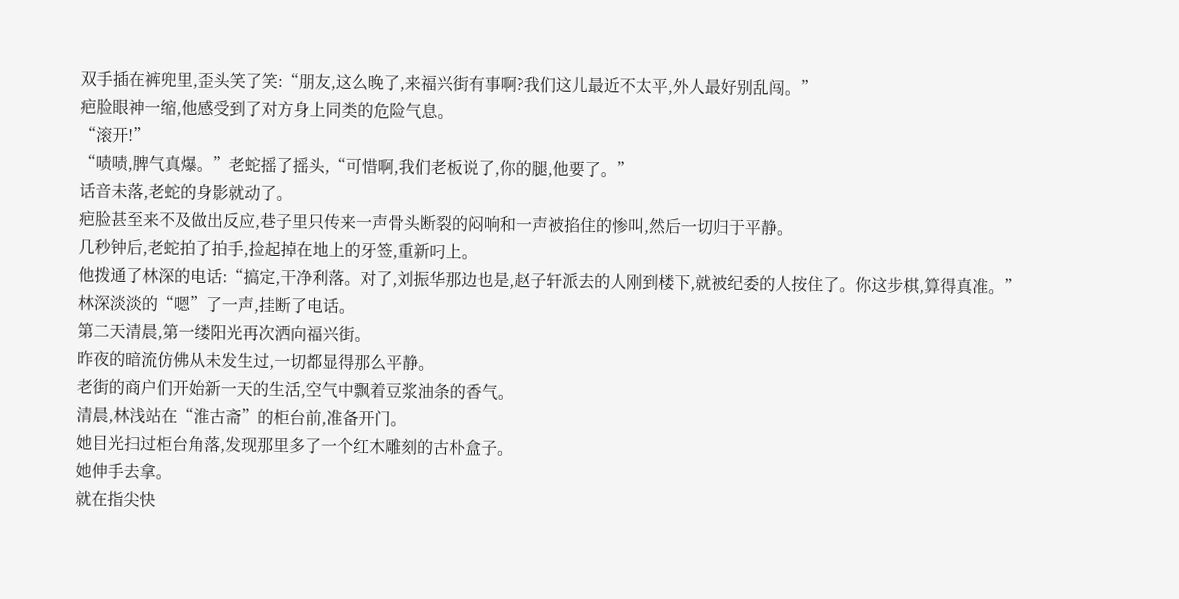双手插在裤兜里,歪头笑了笑:“朋友,这么晚了,来福兴街有事啊?我们这儿最近不太平,外人最好别乱闯。”
疤脸眼神一缩,他感受到了对方身上同类的危险气息。
“滚开!”
“啧啧,脾气真爆。”老蛇摇了摇头,“可惜啊,我们老板说了,你的腿,他要了。”
话音未落,老蛇的身影就动了。
疤脸甚至来不及做出反应,巷子里只传来一声骨头断裂的闷响和一声被掐住的惨叫,然后一切归于平静。
几秒钟后,老蛇拍了拍手,捡起掉在地上的牙签,重新叼上。
他拨通了林深的电话:“搞定,干净利落。对了,刘振华那边也是,赵子轩派去的人刚到楼下,就被纪委的人按住了。你这步棋,算得真准。”
林深淡淡的“嗯”了一声,挂断了电话。
第二天清晨,第一缕阳光再次洒向福兴街。
昨夜的暗流仿佛从未发生过,一切都显得那么平静。
老街的商户们开始新一天的生活,空气中飘着豆浆油条的香气。
清晨,林浅站在“淮古斋”的柜台前,准备开门。
她目光扫过柜台角落,发现那里多了一个红木雕刻的古朴盒子。
她伸手去拿。
就在指尖快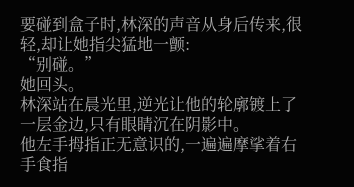要碰到盒子时,林深的声音从身后传来,很轻,却让她指尖猛地一颤:
“别碰。”
她回头。
林深站在晨光里,逆光让他的轮廓镀上了一层金边,只有眼睛沉在阴影中。
他左手拇指正无意识的,一遍遍摩挲着右手食指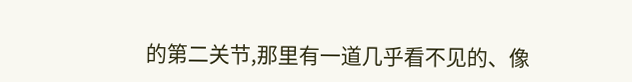的第二关节,那里有一道几乎看不见的、像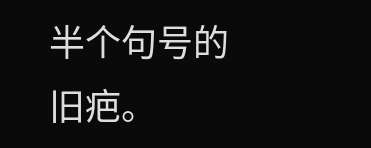半个句号的旧疤。